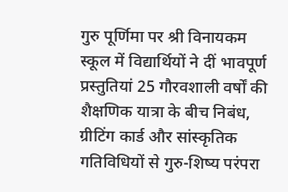गुरु पूर्णिमा पर श्री विनायकम स्कूल में विद्यार्थियों ने दीं भावपूर्ण प्रस्तुतियां 25 गौरवशाली वर्षों की शैक्षणिक यात्रा के बीच निबंध, ग्रीटिंग कार्ड और सांस्कृतिक गतिविधियों से गुरु-शिष्य परंपरा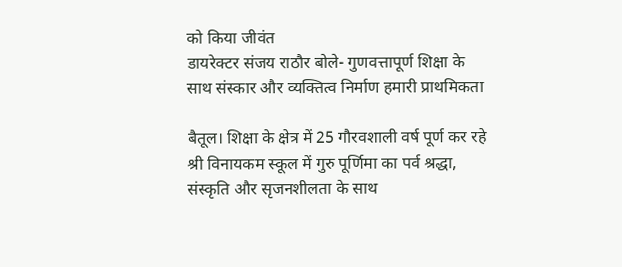को किया जीवंत
डायरेक्टर संजय राठौर बोले- गुणवत्तापूर्ण शिक्षा के साथ संस्कार और व्यक्तित्व निर्माण हमारी प्राथमिकता

बैतूल। शिक्षा के क्षेत्र में 25 गौरवशाली वर्ष पूर्ण कर रहे श्री विनायकम स्कूल में गुरु पूर्णिमा का पर्व श्रद्धा, संस्कृति और सृजनशीलता के साथ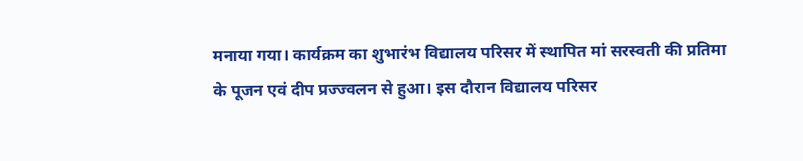मनाया गया। कार्यक्रम का शुभारंभ विद्यालय परिसर में स्थापित मां सरस्वती की प्रतिमा के पूजन एवं दीप प्रज्ज्वलन से हुआ। इस दौरान विद्यालय परिसर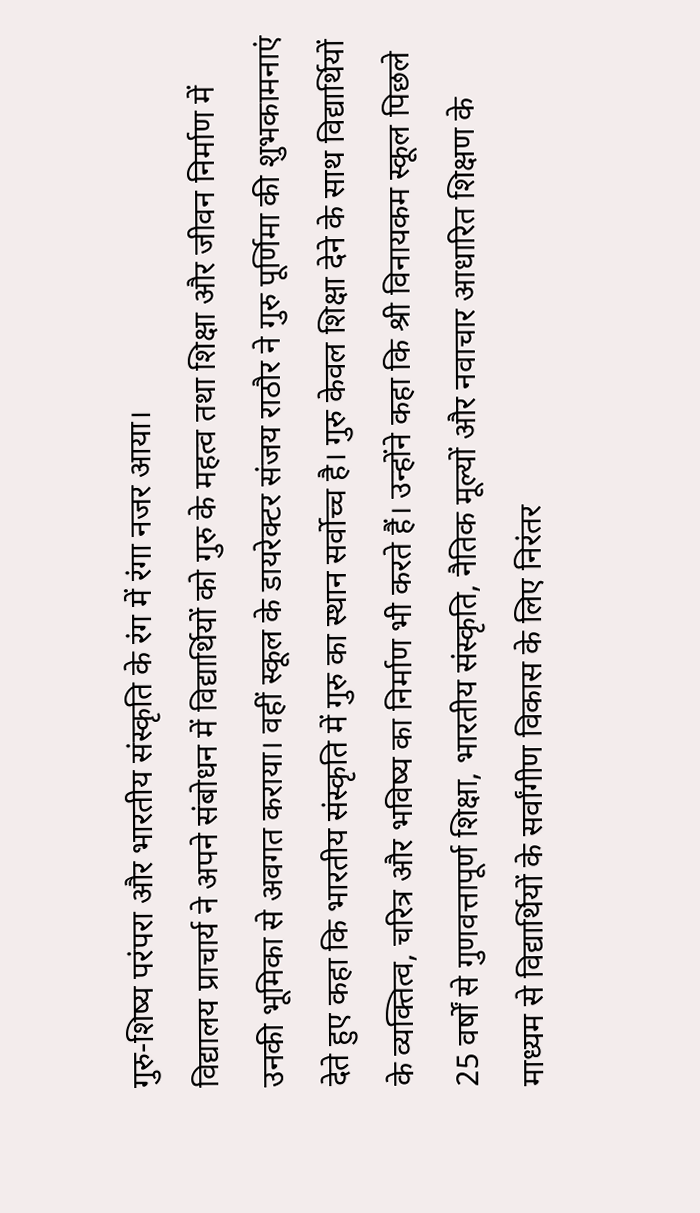गुरु-शिष्य परंपरा और भारतीय संस्कृति के रंग में रंगा नजर आया।
विद्यालय प्राचार्य ने अपने संबोधन में विद्यार्थियों को गुरु के महत्व तथा शिक्षा और जीवन निर्माण में उनकी भूमिका से अवगत कराया। वहीं स्कूल के डायरेक्टर संजय राठौर ने गुरु पूर्णिमा की शुभकामनाएं देते हुए कहा कि भारतीय संस्कृति में गुरु का स्थान सर्वोच्च है। गुरु केवल शिक्षा देने के साथ विद्यार्थियों के व्यक्तित्व, चरित्र और भविष्य का निर्माण भी करते हैं। उन्होंने कहा कि श्री विनायकम स्कूल पिछले 25 वर्षों से गुणवत्तापूर्ण शिक्षा, भारतीय संस्कृति, नैतिक मूल्यों और नवाचार आधारित शिक्षण के माध्यम से विद्यार्थियों के सर्वांगीण विकास के लिए निरंतर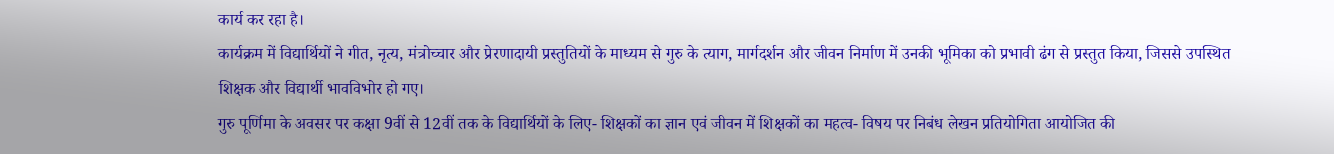कार्य कर रहा है।
कार्यक्रम में विद्यार्थियों ने गीत, नृत्य, मंत्रोच्चार और प्रेरणादायी प्रस्तुतियों के माध्यम से गुरु के त्याग, मार्गदर्शन और जीवन निर्माण में उनकी भूमिका को प्रभावी ढंग से प्रस्तुत किया, जिससे उपस्थित शिक्षक और विद्यार्थी भावविभोर हो गए।
गुरु पूर्णिमा के अवसर पर कक्षा 9वीं से 12वीं तक के विद्यार्थियों के लिए- शिक्षकों का ज्ञान एवं जीवन में शिक्षकों का महत्व- विषय पर निबंध लेखन प्रतियोगिता आयोजित की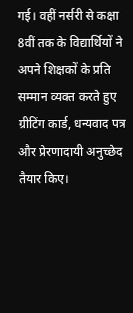गई। वहीं नर्सरी से कक्षा 8वीं तक के विद्यार्थियों ने अपने शिक्षकों के प्रति सम्मान व्यक्त करते हुए ग्रीटिंग कार्ड, धन्यवाद पत्र और प्रेरणादायी अनुच्छेद तैयार किए।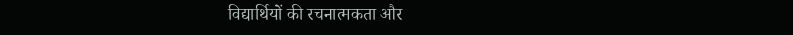विद्यार्थियों की रचनात्मकता और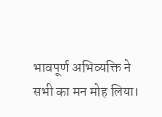भावपूर्ण अभिव्यक्ति ने सभी का मन मोह लिया।